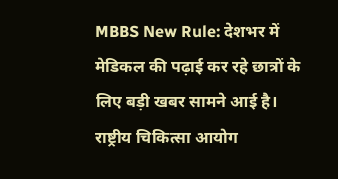MBBS New Rule: देशभर में मेडिकल की पढ़ाई कर रहे छात्रों के लिए बड़ी खबर सामने आई है। राष्ट्रीय चिकित्सा आयोग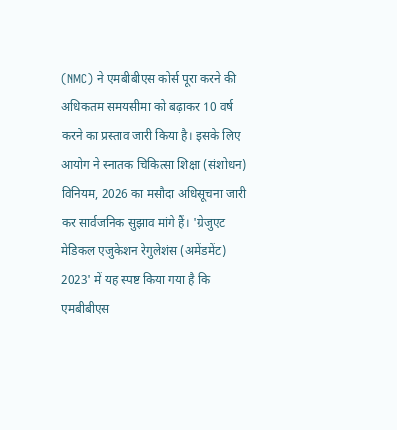(NMC) ने एमबीबीएस कोर्स पूरा करने की अधिकतम समयसीमा को बढ़ाकर 10 वर्ष करने का प्रस्ताव जारी किया है। इसके लिए आयोग ने स्नातक चिकित्सा शिक्षा (संशोधन) विनियम, 2026 का मसौदा अधिसूचना जारी कर सार्वजनिक सुझाव मांगे हैं। 'ग्रेजुएट मेडिकल एजुकेशन रेगुलेशंस (अमेंडमेंट) 2023' में यह स्पष्ट किया गया है कि एमबीबीएस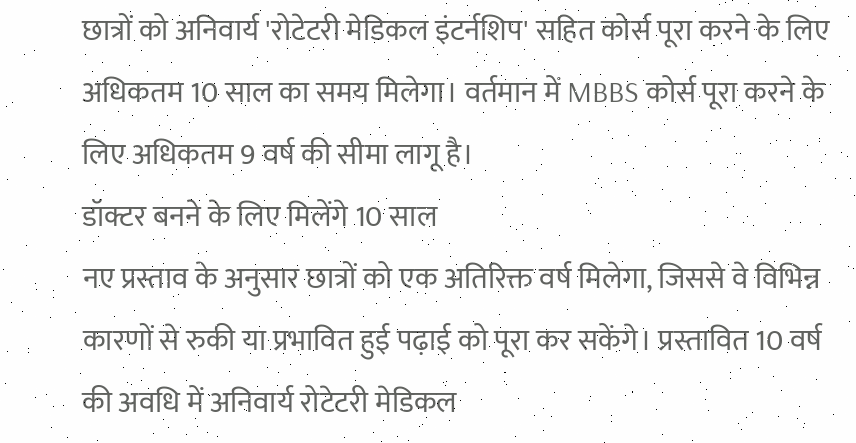छात्रों को अनिवार्य 'रोटेटरी मेडिकल इंटर्नशिप' सहित कोर्स पूरा करने के लिए अधिकतम 10 साल का समय मिलेगा। वर्तमान में MBBS कोर्स पूरा करने के लिए अधिकतम 9 वर्ष की सीमा लागू है।
डॉक्टर बनने के लिए मिलेंगे 10 साल
नए प्रस्ताव के अनुसार छात्रों को एक अतिरिक्त वर्ष मिलेगा, जिससे वे विभिन्न कारणों से रुकी या प्रभावित हुई पढ़ाई को पूरा कर सकेंगे। प्रस्तावित 10 वर्ष की अवधि में अनिवार्य रोटेटरी मेडिकल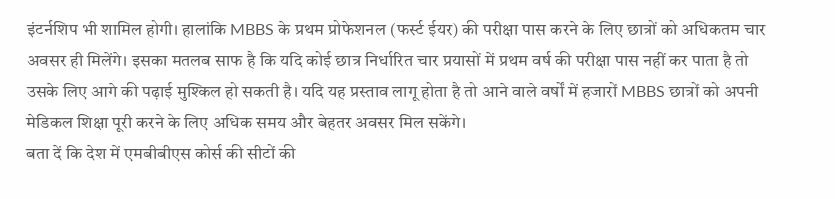इंटर्नशिप भी शामिल होगी। हालांकि MBBS के प्रथम प्रोफेशनल (फर्स्ट ईयर) की परीक्षा पास करने के लिए छात्रों को अधिकतम चार अवसर ही मिलेंगे। इसका मतलब साफ है कि यदि कोई छात्र निर्धारित चार प्रयासों में प्रथम वर्ष की परीक्षा पास नहीं कर पाता है तो उसके लिए आगे की पढ़ाई मुश्किल हो सकती है। यदि यह प्रस्ताव लागू होता है तो आने वाले वर्षों में हजारों MBBS छात्रों को अपनी मेडिकल शिक्षा पूरी करने के लिए अधिक समय और बेहतर अवसर मिल सकेंगे।
बता दें कि देश में एमबीबीएस कोर्स की सीटों की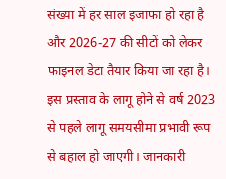संख्या में हर साल इजाफा हो रहा है और 2026-27 की सीटों को लेकर फाइनल डेटा तैयार किया जा रहा है। इस प्रस्ताव के लागू होने से वर्ष 2023 से पहले लागू समयसीमा प्रभावी रूप से बहाल हो जाएगी। जानकारी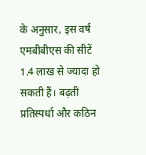के अनुसार, इस वर्ष एमबीबीएस की सीटें 1.4 लाख से ज्यादा हो सकती हैं। बढ़ती प्रतिस्पर्धा और कठिन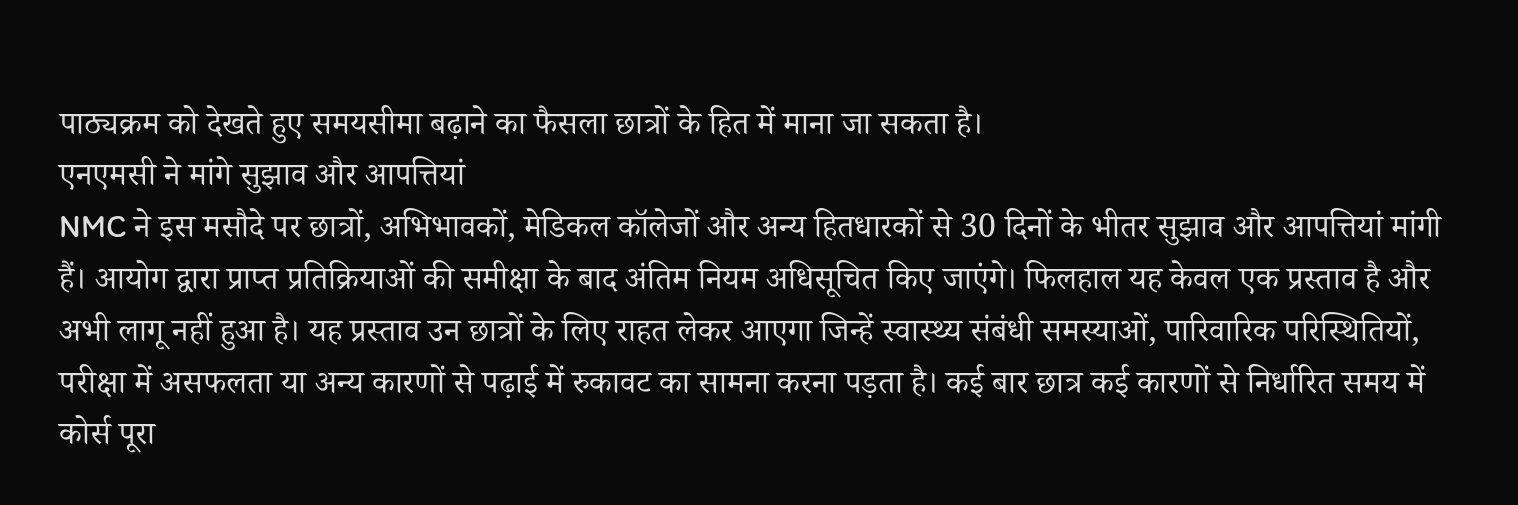पाठ्यक्रम को देखते हुए समयसीमा बढ़ाने का फैसला छात्रों के हित में माना जा सकता है।
एनएमसी ने मांगे सुझाव और आपत्तियां
NMC ने इस मसौदे पर छात्रों, अभिभावकों, मेडिकल कॉलेजों और अन्य हितधारकों से 30 दिनों के भीतर सुझाव और आपत्तियां मांगी हैं। आयोग द्वारा प्राप्त प्रतिक्रियाओं की समीक्षा के बाद अंतिम नियम अधिसूचित किए जाएंगे। फिलहाल यह केवल एक प्रस्ताव है और अभी लागू नहीं हुआ है। यह प्रस्ताव उन छात्रों के लिए राहत लेकर आएगा जिन्हें स्वास्थ्य संबंधी समस्याओं, पारिवारिक परिस्थितियों, परीक्षा में असफलता या अन्य कारणों से पढ़ाई में रुकावट का सामना करना पड़ता है। कई बार छात्र कई कारणों से निर्धारित समय में कोर्स पूरा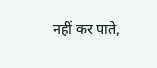नहीं कर पाते,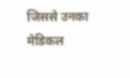जिससे उनका मेडिकल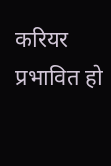करियर प्रभावित हो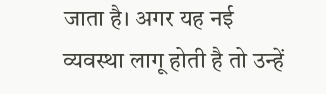जाता है। अगर यह नई व्यवस्था लागू होती है तो उन्हें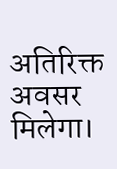अतिरिक्त अवसर मिलेगा।